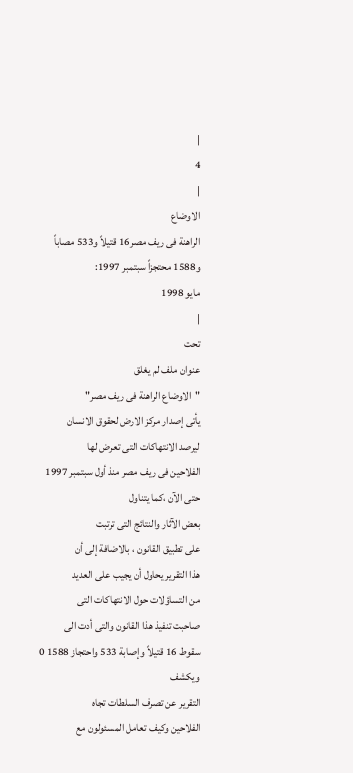|
4
|
الاوضاع
الراهنة فى ريف مصر16 قتيلاً و533 مصاباً
و1588 محتجزاً سبتمبر 1997:
مايو 1998
|
تحت
عنوان ملف لم يغلق
"الاوضاع الراهنة فى ريف مصر"
يأتى إصدار مركز الارض لحقوق الانسان
ليرصد الانتهاكات التى تعرض لها
الفلاحين فى ريف مصر منذ أول سبتمبر 1997
حتى الآن ،كما يتناول
بعض الآثار والنتائج التى ترتبت
على تطبيق القانون ، بالاضافة إلى أن
هذا التقرير يحاول أن يجيب على العديد
من التساؤلات حول الانتهاكات التى
صاحبت تنفيذ هذا القانون والتى أدت الى
سقوط 16 قتيلاً وإصابة 533 واحتجاز 1588 0
ويكشف
التقرير عن تصرف السلطات تجاه
الفلاحين وكيف تعامل المسئولون مع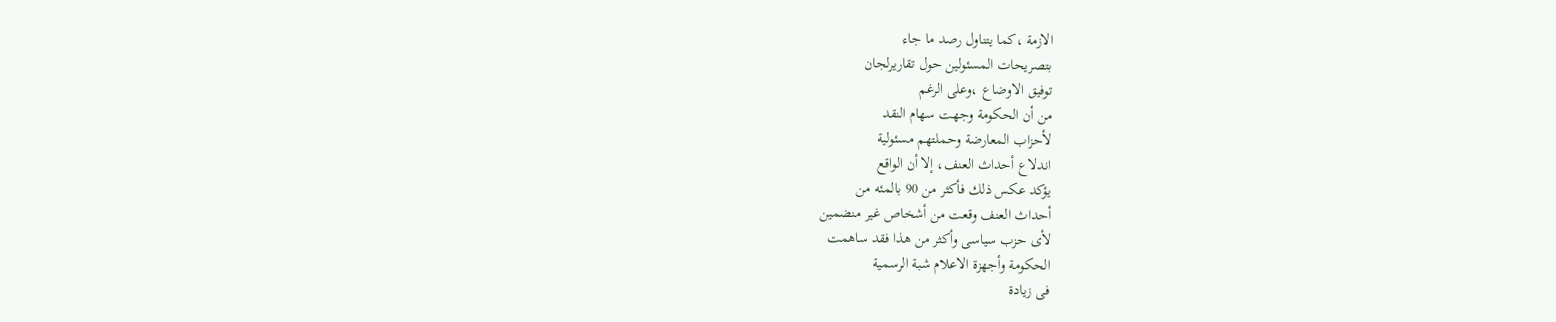الازمة ،كما يتناول رصد ما جاء
بتصريحات المسئولين حول تقاريرلجان
توفيق الاوضاع ،وعلى الرغم
من أن الحكومة وجهت سهام النقد
لأحزاب المعارضة وحملتهم مسئولية
اندلاع أحداث العنف، إلا أن الواقع
يؤكد عكس ذلك فأكثر من 90 بالمئه من
أحداث العنف وقعت من أشخاص غير منضمين
لأى حزب سياسى وأكثر من هذا فقد ساهمت
الحكومة وأجهزة الاعلام شبة الرسمية
فى زيادة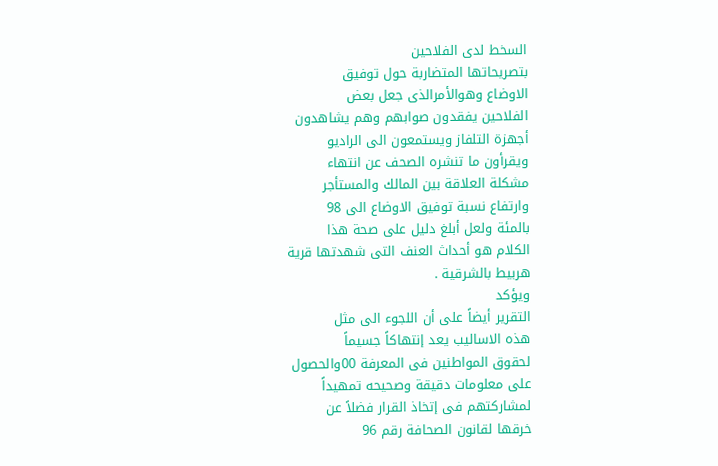السخط لدى الفلاحين
بتصريحاتها المتضاربة حول توفيق
الاوضاع وهوالأمرالذى جعل بعض
الفلاحين يفقدون صوابهم وهم يشاهدون
أجهزة التلفاز ويستمعون الى الراديو
ويقرأون ما تنشره الصحف عن انتهاء
مشكلة العلاقة بين المالك والمستأجر
وارتفاع نسبة توفيق الاوضاع الى 98
بالمئة ولعل أبلغ دليل على صحة هذا
الكلام هو أحداث العنف التى شهدتها قرية
هربيط بالشرقية .
ويؤكد
التقرير أيضاً على أن اللجوء الى مثل
هذه الاساليب يعد إنتهاكاً جسيماً
لحقوق المواطنين فى المعرفة 00والحصول
على معلومات دقيقة وصحيحه تمهيداً
لمشاركتهم فى إتخاذ القرار فضلاً عن
خرقها لقانون الصحافة رقم 96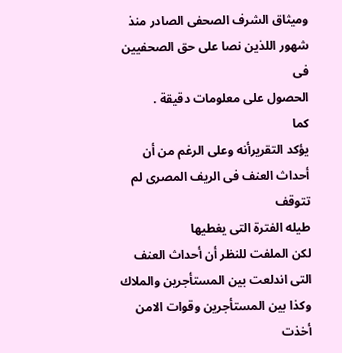وميثاق الشرف الصحفى الصادر منذ
شهور اللذين نصا على حق الصحفيين فى
الحصول على معلومات دقيقة .
كما
يؤكد التقريرأنه وعلى الرغم من أن
أحداث العنف فى الريف المصرى لم تتوقف
طيله الفترة التى يغطيها
لكن الملفت للنظر أن أحداث العنف
التى اندلعت بين المستأجرين والملاك
وكذا بين المستأجرين وقوات الامن أخذت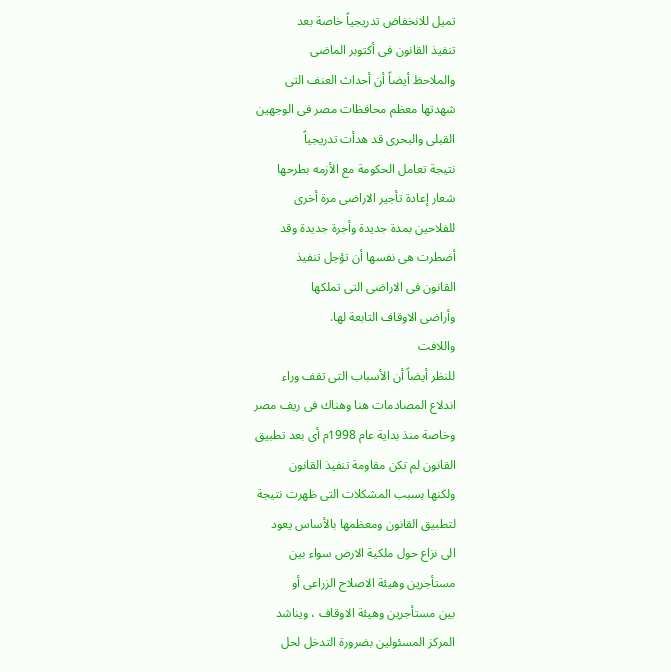تميل للانخفاض تدريجياً خاصة بعد
تنفيذ القانون فى أكتوبر الماضى
والملاحظ أيضاً أن أحداث العنف التى
شهدتها معظم محافظات مصر فى الوجهين
القبلى والبحرى قد هدأت تدريجياً
نتيجة تعامل الحكومة مع الأزمه بطرحها
شعار إعادة تأجير الاراضى مرة أخرى
للفلاحين بمدة جديدة وأجرة جديدة وقد
أضطرت هى نفسها أن تؤجل تنفيذ
القانون فى الاراضى التى تملكها
وأراضى الاوقاف التابعة لها.
واللافت
للنظر أيضاً أن الأسباب التى تقف وراء
اندلاع المصادمات هنا وهناك فى ريف مصر
وخاصة منذ بداية عام 1998م أى بعد تطبيق
القانون لم تكن مقاومة تنفيذ القانون
ولكنها بسبب المشكلات التى ظهرت نتيجة
لتطبيق القانون ومعظمها بالأساس يعود
الى نزاع حول ملكية الارض سواء بين
مستأجرين وهيئة الاصلاح الزراعى أو
بين مستأجرين وهيئة الاوقاف ، ويناشد
المركز المسئولين بضرورة التدخل لحل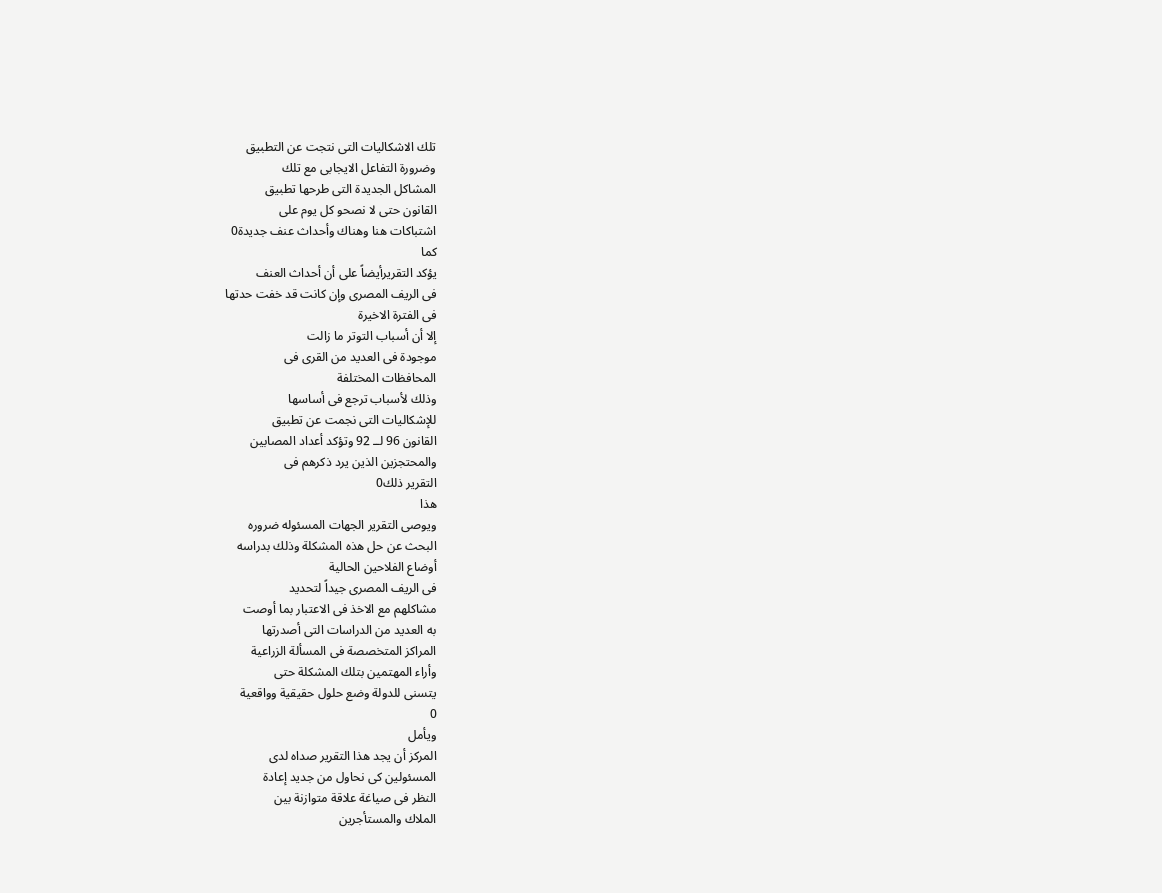تلك الاشكاليات التى نتجت عن التطبيق
وضرورة التفاعل الايجابى مع تلك
المشاكل الجديدة التى طرحها تطبيق
القانون حتى لا نصحو كل يوم على
اشتباكات هنا وهناك وأحداث عنف جديدة0
كما
يؤكد التقريرأيضاً على أن أحداث العنف
فى الريف المصرى وإن كانت قد خفت حدتها
فى الفترة الاخيرة
إلا أن أسباب التوتر ما زالت
موجودة فى العديد من القرى فى
المحافظات المختلفة
وذلك لأسباب ترجع فى أساسها
للإشكاليات التى نجمت عن تطبيق
القانون 96 لــ 92 وتؤكد أعداد المصابين
والمحتجزين الذين يرد ذكرهم فى
التقرير ذلك0
هذا
ويوصى التقرير الجهات المسئوله ضروره
البحث عن حل هذه المشكلة وذلك بدراسه
أوضاع الفلاحين الحالية
فى الريف المصرى جيداً لتحديد
مشاكلهم مع الاخذ فى الاعتبار بما أوصت
به العديد من الدراسات التى أصدرتها
المراكز المتخصصة فى المسألة الزراعية
وأراء المهتمين بتلك المشكلة حتى
يتسنى للدولة وضع حلول حقيقية وواقعية
0
ويأمل
المركز أن يجد هذا التقرير صداه لدى
المسئولين كى نحاول من جديد إعادة
النظر فى صياغة علاقة متوازنة بين
الملاك والمستأجرين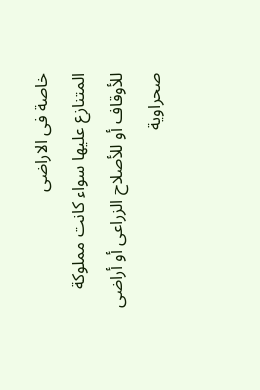خاصة فى الاراضى
المتنازع عليها سواء كانت مملوكة
للأوقاف أو للأصلاح الزراعى أو أراضى
صحراوية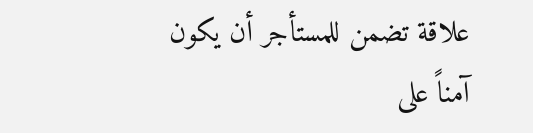علاقة تضمن للمستأجر أن يكون
آمناً على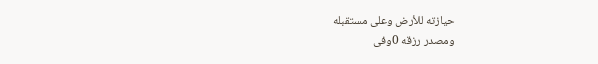حيازته للأرض وعلى مستقبله
ومصدر رزقه 0وفى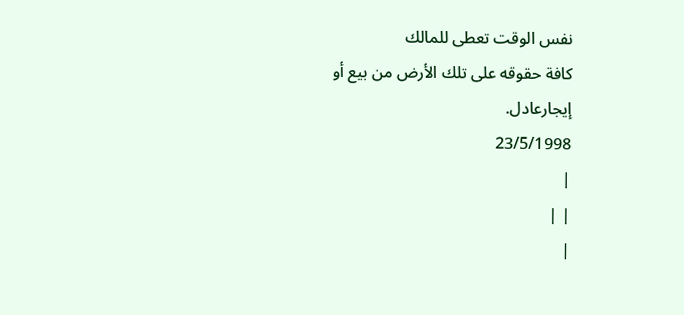نفس الوقت تعطى للمالك
كافة حقوقه على تلك الأرض من بيع أو
إيجارعادل.
23/5/1998
|
| |
|